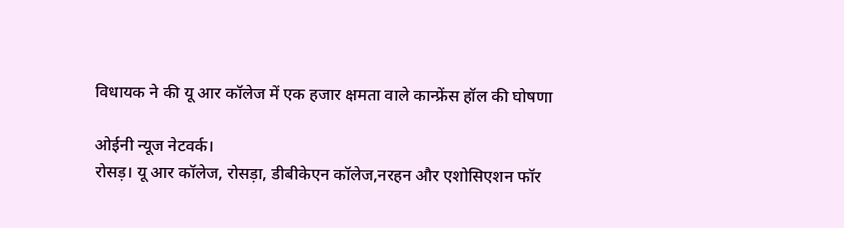विधायक ने की यू आर कॉलेज में एक हजार क्षमता वाले कान्फ्रेंस हॉल की घोषणा

ओईनी न्यूज नेटवर्क।
रोसड़। यू आर कॉलेज, रोसड़ा, डीबीकेएन कॉलेज,नरहन और एशोसिएशन फॉर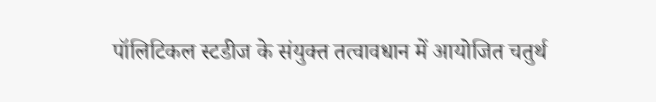पॉलिटिकल स्टडीज के संयुक्त तत्वावधान में आयोजित चतुर्थ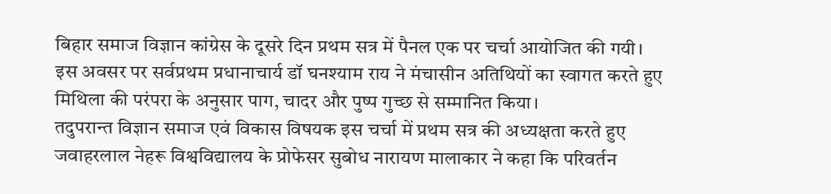बिहार समाज विज्ञान कांग्रेस के दूसरे दिन प्रथम सत्र में पैनल एक पर चर्चा आयोजित की गयी। इस अवसर पर सर्वप्रथम प्रधानाचार्य डॉ घनश्याम राय ने मंचासीन अतिथियों का स्वागत करते हुए मिथिला की परंपरा के अनुसार पाग, चादर और पुष्प गुच्छ से सम्मानित किया।
तदुपरान्त विज्ञान समाज एवं विकास विषयक इस चर्चा में प्रथम सत्र की अध्यक्षता करते हुए जवाहरलाल नेहरू विश्वविद्यालय के प्रोफेसर सुबोध नारायण मालाकार ने कहा कि परिवर्तन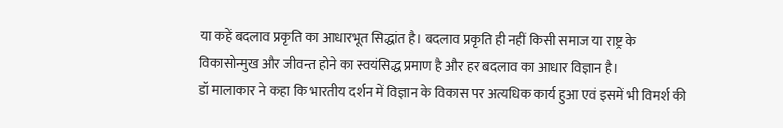या कहें बदलाव प्रकृति का आधारभूत सिद्धांत है। बदलाव प्रकृति ही नहीं किसी समाज या राष्ट्र के विकासोन्मुख और जीवन्त होने का स्वयंसिद्ध प्रमाण है और हर बदलाव का आधार विज्ञान है।
डॉ मालाकार ने कहा कि भारतीय दर्शन में विज्ञान के विकास पर अत्यधिक कार्य हुआ एवं इसमें भी विमर्श की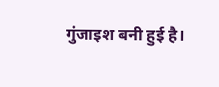गुंजाइश बनी हुई है।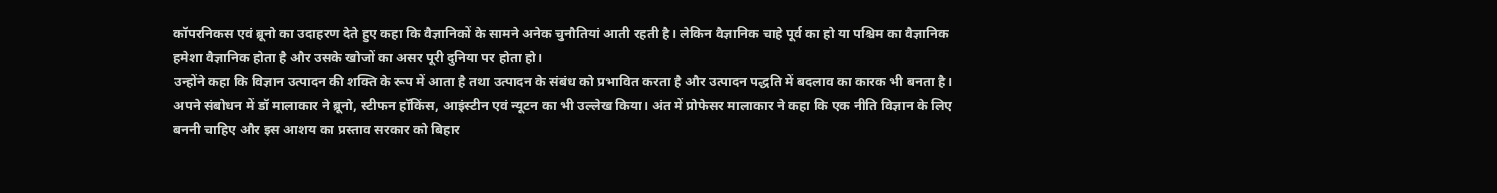कॉपरनिकस एवं ब्रूनो का उदाहरण देते हुए कहा कि वैज्ञानिकों के सामने अनेक चुनौतियां आती रहती है। लेकिन वैज्ञानिक चाहे पूर्व का हो या पश्चिम का वैज्ञानिक हमेशा वैज्ञानिक होता है और उसके खोजों का असर पूरी दुनिया पर होता हो।
उन्होंने कहा कि विज्ञान उत्पादन की शक्ति के रूप में आता है तथा उत्पादन के संबंध को प्रभावित करता है और उत्पादन पद्धति में बदलाव का कारक भी बनता है। अपने संबोधन में डॉ मालाकार ने ब्रूनो, स्टीफन हॉकिंस, आइंस्टीन एवं न्यूटन का भी उल्लेख किया। अंत में प्रोफेसर मालाकार ने कहा कि एक नीति विज्ञान के लिए बननी चाहिए और इस आशय का प्रस्ताव सरकार को बिहार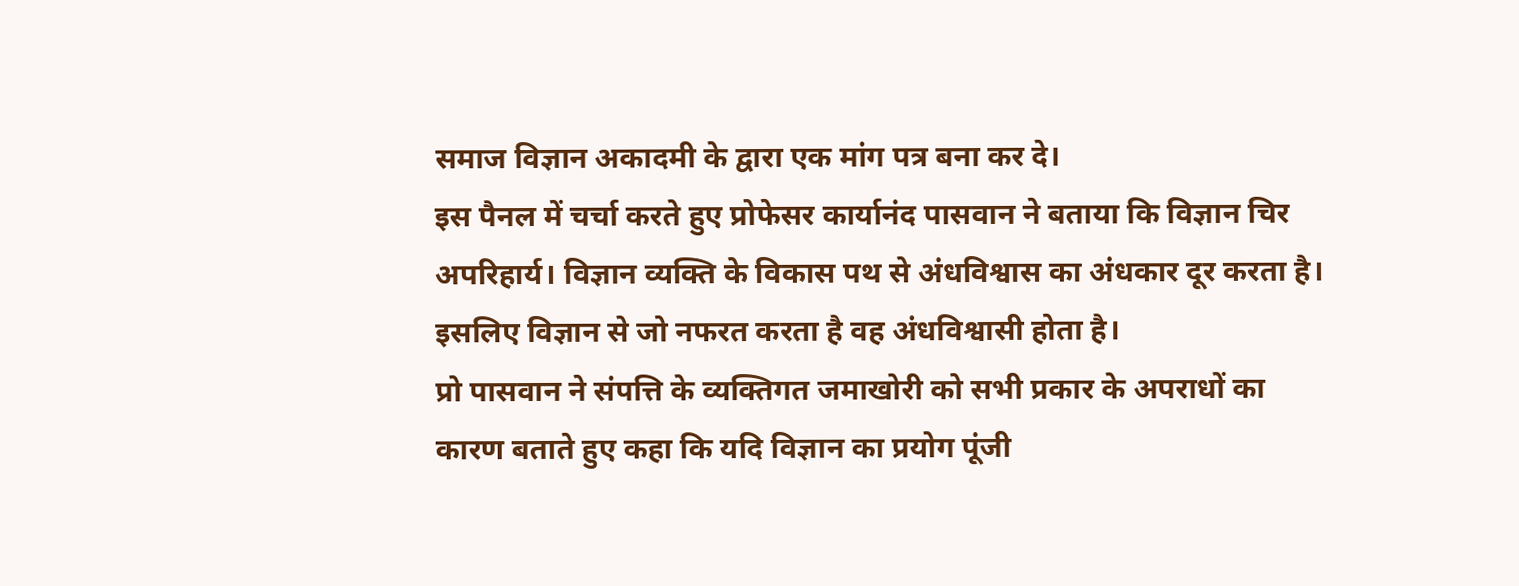समाज विज्ञान अकादमी के द्वारा एक मांग पत्र बना कर दे।
इस पैनल में चर्चा करते हुए प्रोफेसर कार्यानंद पासवान ने बताया कि विज्ञान चिर अपरिहार्य। विज्ञान व्यक्ति के विकास पथ से अंधविश्वास का अंधकार दूर करता है। इसलिए विज्ञान से जो नफरत करता है वह अंधविश्वासी होता है।
प्रो पासवान ने संपत्ति के व्यक्तिगत जमाखोरी को सभी प्रकार के अपराधों का कारण बताते हुए कहा कि यदि विज्ञान का प्रयोग पूंजी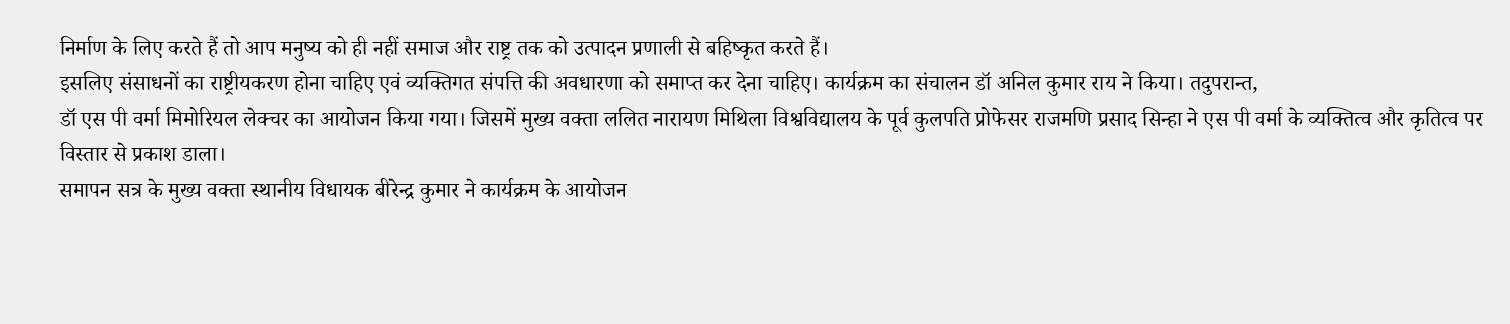निर्माण के लिए करते हैं तो आप मनुष्य को ही नहीं समाज और राष्ट्र तक को उत्पादन प्रणाली से बहिष्कृत करते हैं।
इसलिए संसाधनों का राष्ट्रीयकरण होना चाहिए एवं व्यक्तिगत संपत्ति की अवधारणा को समाप्त कर देना चाहिए। कार्यक्रम का संचालन डॉ अनिल कुमार राय ने किया। तदुपरान्त,
डॉ एस पी वर्मा मिमोरियल लेक्चर का आयोजन किया गया। जिसमें मुख्य वक्ता ललित नारायण मिथिला विश्वविद्यालय के पूर्व कुलपति प्रोफेसर राजमणि प्रसाद सिन्हा ने एस पी वर्मा के व्यक्तित्व और कृतित्व पर विस्तार से प्रकाश डाला।
समापन सत्र के मुख्य वक्ता स्थानीय विधायक बीरेन्द्र कुमार ने कार्यक्रम के आयोजन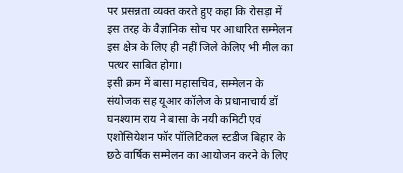पर प्रसन्नता व्यक्त करते हुए कहा कि रोसड़ा में इस तरह के वैज्ञानिक सोच पर आधारित सम्मेलन इस क्षेत्र के लिए ही नहीं जिले केलिए भी मील का पत्थर साबित होगा।
इसी क्रम में बासा महासचिव, सम्मेलन के संयोजक सह यूआर कॉलेज के प्रधानाचार्य डॉ घनश्याम राय ने बासा के नयी कमिटी एवं एशोसियेशन फॉर पॉलिटिकल स्टडीज बिहार के छठे वार्षिक सम्मेलन का आयोजन करने के लिए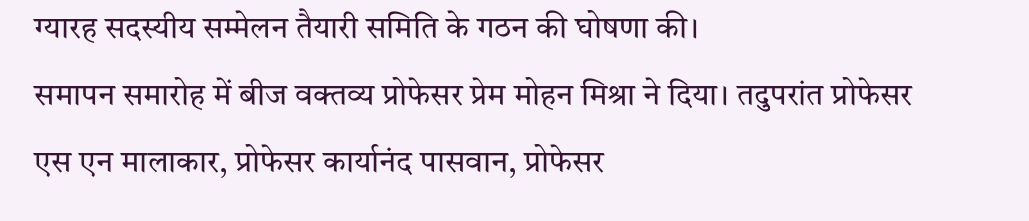ग्यारह सदस्यीय सम्मेलन तैयारी समिति के गठन की घोषणा की।
समापन समारोह में बीज वक्तव्य प्रोफेसर प्रेम मोहन मिश्रा ने दिया। तदुपरांत प्रोफेसर एस एन मालाकार, प्रोफेसर कार्यानंद पासवान, प्रोफेसर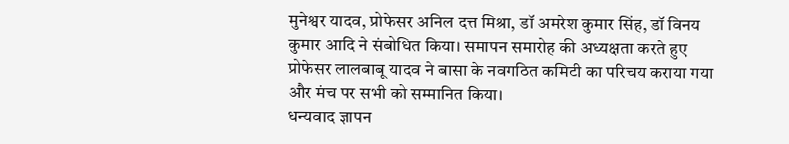मुनेश्वर यादव, प्रोफेसर अनिल दत्त मिश्रा, डॉ अमरेश कुमार सिंह, डॉ विनय कुमार आदि ने संबोधित किया। समापन समारोह की अध्यक्षता करते हुए प्रोफेसर लालबाबू यादव ने बासा के नवगठित कमिटी का परिचय कराया गया और मंच पर सभी को सम्मानित किया।
धन्यवाद ज्ञापन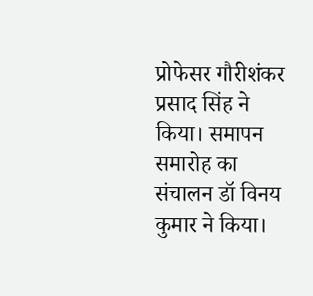प्रोफेसर गौरीशंकर प्रसाद सिंह ने किया। समापन समारोह का संचालन डॉ विनय कुमार ने किया।